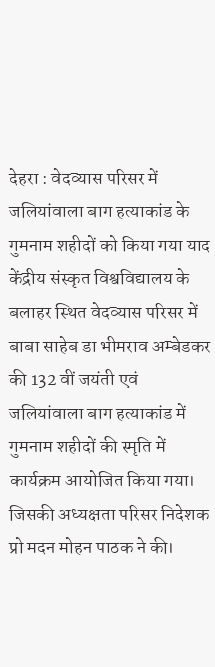देहरा : वेदव्यास परिसर में जलियांवाला बाग हत्याकांड के गुमनाम शहीदों को किया गया याद
केंद्रीय संस्कृत विश्वविद्यालय के बलाहर स्थित वेदव्यास परिसर में बाबा साहेब डा भीमराव अम्बेडकर की 132 वीं जयंती एवं जलियांवाला बाग हत्याकांड में गुमनाम शहीदों की स्मृति में कार्यक्रम आयोजित किया गया। जिसकी अध्यक्षता परिसर निदेशक प्रो मदन मोहन पाठक ने की।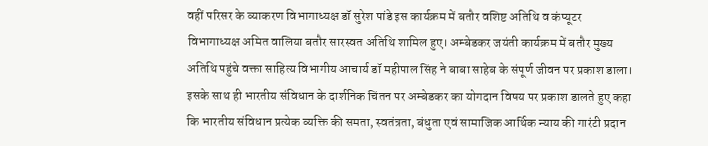वहीं परिसर के व्याकरण विभागाध्यक्ष डॉ सुरेश पांडे इस कार्यक्रम में बतौर वशिष्ट अतिथि व कंप्यूटर विभागाध्यक्ष अमित वालिया बतौर सारस्वत अतिथि शामिल हुए। अम्बेडकर जयंती कार्यक्रम में बतौर मुख्य अतिथि पहुंचे वक्ता साहित्य विभागीय आचार्य डॉ महीपाल सिंह ने बाबा साहेब के संपूर्ण जीवन पर प्रकाश डाला। इसके साथ ही भारतीय संविधान के दार्शनिक चिंतन पर अम्बेडकर का योगदान विषय पर प्रकाश डालते हुए कहा कि भारतीय संविधान प्रत्येक व्यक्ति की समता, स्वतंत्रता, बंधुता एवं सामाजिक आर्थिक न्याय की गारंटी प्रदान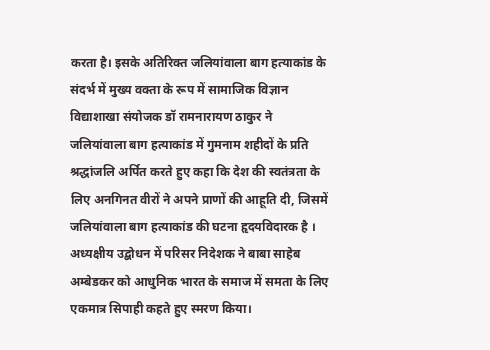करता है। इसके अतिरिक्त जलियांवाला बाग हत्याकांड के संदर्भ में मुख्य वक्ता के रूप में सामाजिक विज्ञान विद्याशाखा संयोजक डॉ रामनारायण ठाकुर ने जलियांवाला बाग हत्याकांड में गुमनाम शहीदों के प्रति श्रद्धांजलि अर्पित करते हुए कहा कि देश की स्वतंत्रता के लिए अनगिनत वीरों ने अपने प्राणों की आहूति दी, जिसमें जलियांवाला बाग हत्याकांड की घटना हृदयविदारक है । अध्यक्षीय उद्बोधन में परिसर निदेशक ने बाबा साहेब अम्बेडकर को आधुनिक भारत के समाज में समता के लिए एकमात्र सिपाही कहते हुए स्मरण किया।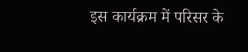इस कार्यक्रम में परिसर के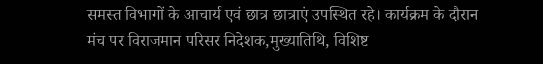समस्त विभागों के आचार्य एवं छात्र छात्राएं उपस्थित रहे। कार्यक्रम के दौरान मंच पर विराजमान परिसर निदेशक,मुख्यातिथि, विशिष्ट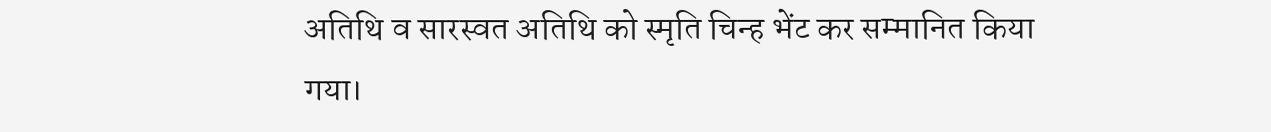अतिथि व सारस्वत अतिथि को स्मृति चिन्ह भेंट कर सम्मानित किया गया।